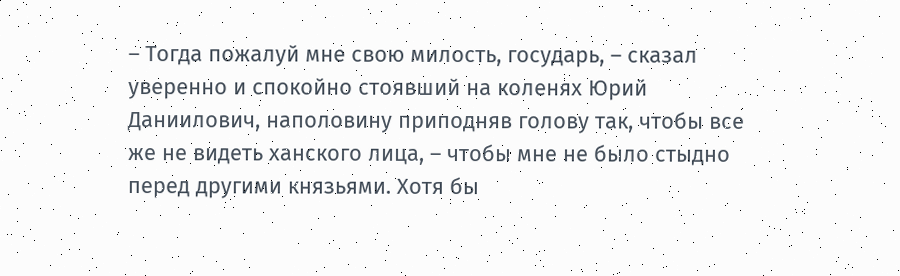– Тогда пожалуй мне свою милость, государь, – сказал уверенно и спокойно стоявший на коленях Юрий Даниилович, наполовину приподняв голову так, чтобы все же не видеть ханского лица, – чтобы мне не было стыдно перед другими князьями. Хотя бы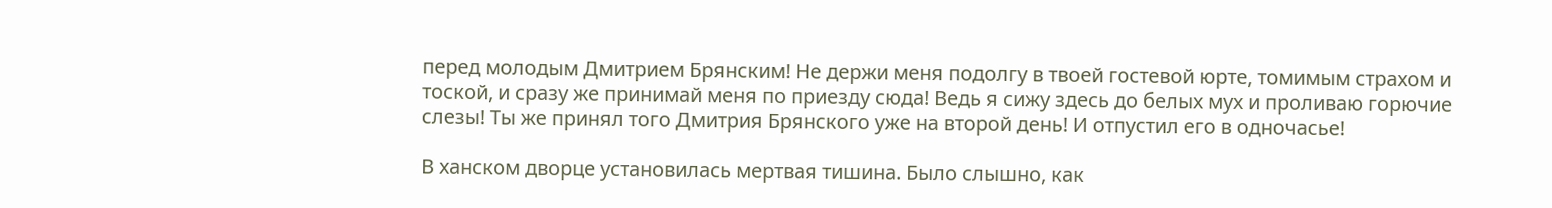перед молодым Дмитрием Брянским! Не держи меня подолгу в твоей гостевой юрте, томимым страхом и тоской, и сразу же принимай меня по приезду сюда! Ведь я сижу здесь до белых мух и проливаю горючие слезы! Ты же принял того Дмитрия Брянского уже на второй день! И отпустил его в одночасье!

В ханском дворце установилась мертвая тишина. Было слышно, как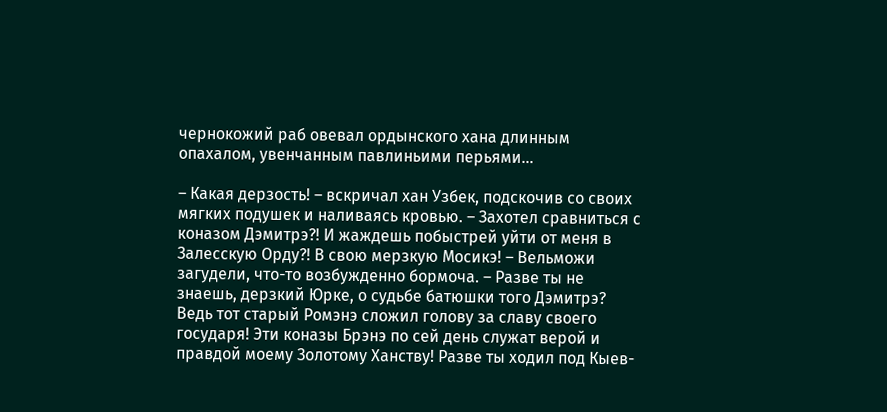чернокожий раб овевал ордынского хана длинным опахалом, увенчанным павлиньими перьями…

– Какая дерзость! – вскричал хан Узбек, подскочив со своих мягких подушек и наливаясь кровью. – Захотел сравниться с коназом Дэмитрэ?! И жаждешь побыстрей уйти от меня в Залесскую Орду?! В свою мерзкую Мосикэ! – Вельможи загудели, что-то возбужденно бормоча. – Разве ты не знаешь, дерзкий Юрке, о судьбе батюшки того Дэмитрэ? Ведь тот старый Ромэнэ сложил голову за славу своего государя! Эти коназы Брэнэ по сей день служат верой и правдой моему Золотому Ханству! Разве ты ходил под Кыев-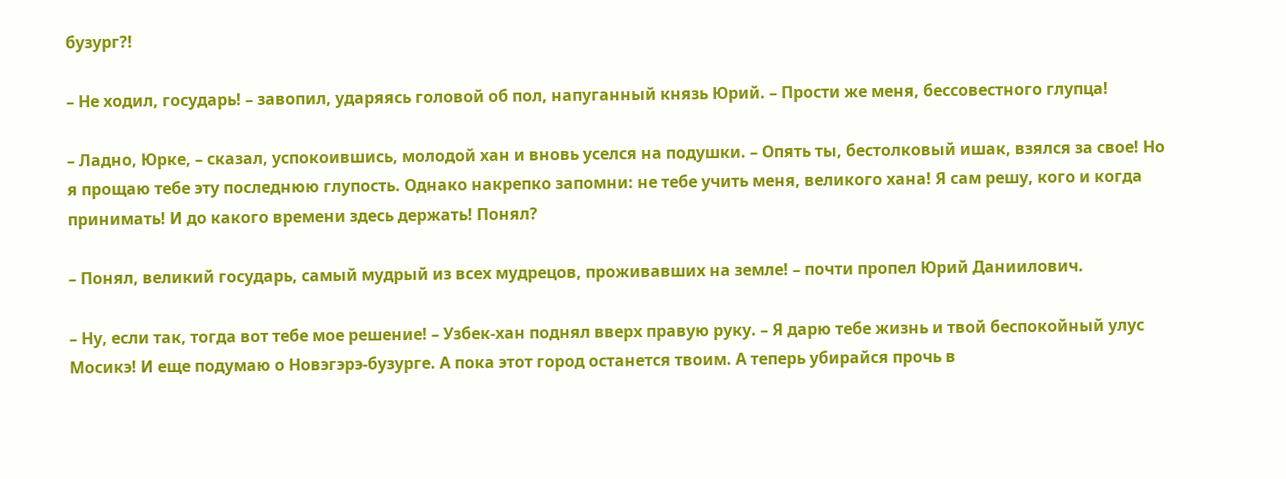бузург?!

– Не ходил, государь! – завопил, ударяясь головой об пол, напуганный князь Юрий. – Прости же меня, бессовестного глупца!

– Ладно, Юрке, – сказал, успокоившись, молодой хан и вновь уселся на подушки. – Опять ты, бестолковый ишак, взялся за свое! Но я прощаю тебе эту последнюю глупость. Однако накрепко запомни: не тебе учить меня, великого хана! Я сам решу, кого и когда принимать! И до какого времени здесь держать! Понял?

– Понял, великий государь, самый мудрый из всех мудрецов, проживавших на земле! – почти пропел Юрий Даниилович.

– Ну, если так, тогда вот тебе мое решение! – Узбек-хан поднял вверх правую руку. – Я дарю тебе жизнь и твой беспокойный улус Мосикэ! И еще подумаю о Новэгэрэ-бузурге. А пока этот город останется твоим. А теперь убирайся прочь в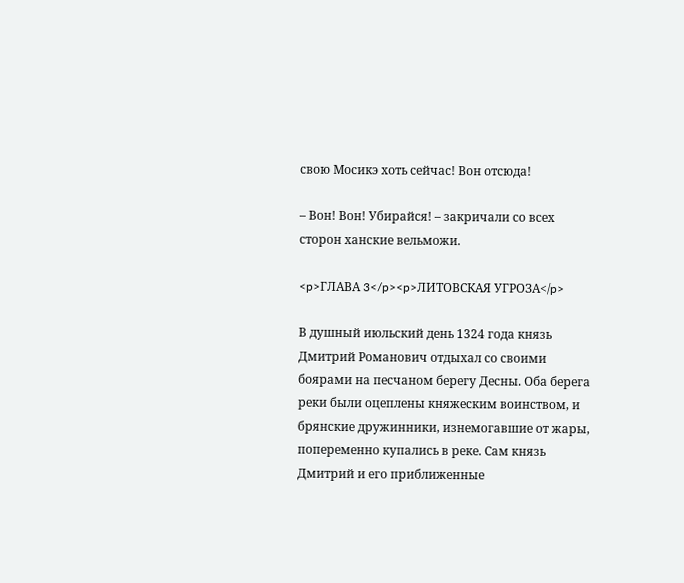свою Мосикэ хоть сейчас! Вон отсюда!

– Вон! Вон! Убирайся! – закричали со всех сторон ханские вельможи.

<p>ГЛАВА 3</p><p>ЛИТОВСКАЯ УГРОЗА</p>

В душный июльский день 1324 года князь Дмитрий Романович отдыхал со своими боярами на песчаном берегу Десны. Оба берега реки были оцеплены княжеским воинством, и брянские дружинники, изнемогавшие от жары, попеременно купались в реке. Сам князь Дмитрий и его приближенные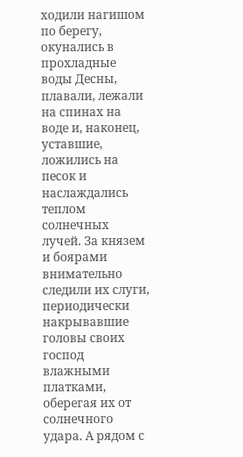ходили нагишом по берегу, окунались в прохладные воды Десны, плавали, лежали на спинах на воде и, наконец, уставшие, ложились на песок и наслаждались теплом солнечных лучей. За князем и боярами внимательно следили их слуги, периодически накрывавшие головы своих господ влажными платками, оберегая их от солнечного удара. А рядом с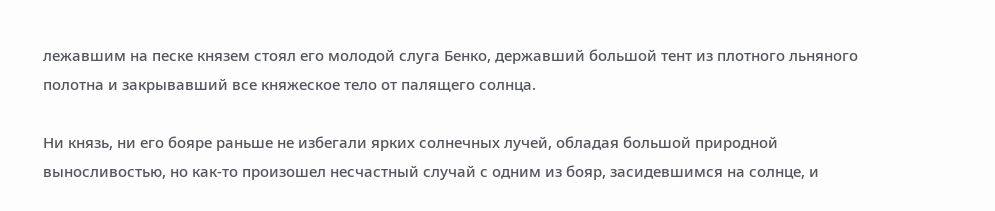лежавшим на песке князем стоял его молодой слуга Бенко, державший большой тент из плотного льняного полотна и закрывавший все княжеское тело от палящего солнца.

Ни князь, ни его бояре раньше не избегали ярких солнечных лучей, обладая большой природной выносливостью, но как-то произошел несчастный случай с одним из бояр, засидевшимся на солнце, и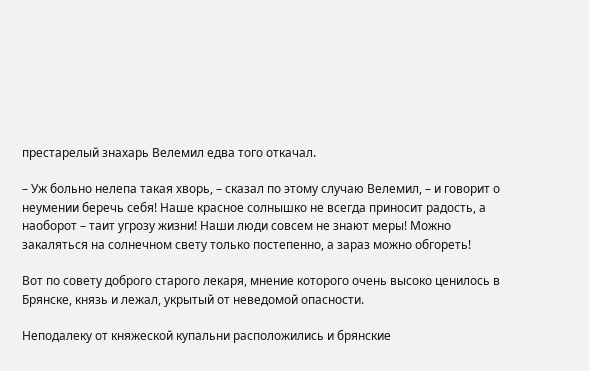престарелый знахарь Велемил едва того откачал.

– Уж больно нелепа такая хворь, – сказал по этому случаю Велемил, – и говорит о неумении беречь себя! Наше красное солнышко не всегда приносит радость, а наоборот – таит угрозу жизни! Наши люди совсем не знают меры! Можно закаляться на солнечном свету только постепенно, а зараз можно обгореть!

Вот по совету доброго старого лекаря, мнение которого очень высоко ценилось в Брянске, князь и лежал, укрытый от неведомой опасности.

Неподалеку от княжеской купальни расположились и брянские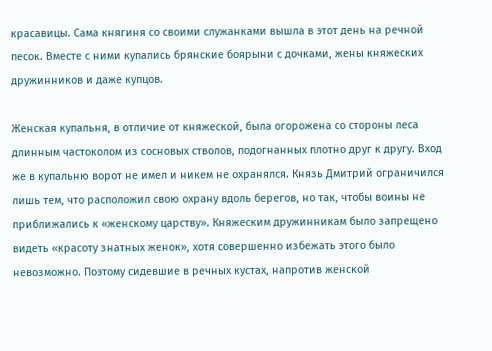красавицы. Сама княгиня со своими служанками вышла в этот день на речной песок. Вместе с ними купались брянские боярыни с дочками, жены княжеских дружинников и даже купцов.

Женская купальня, в отличие от княжеской, была огорожена со стороны леса длинным частоколом из сосновых стволов, подогнанных плотно друг к другу. Вход же в купальню ворот не имел и никем не охранялся. Князь Дмитрий ограничился лишь тем, что расположил свою охрану вдоль берегов, но так, чтобы воины не приближались к «женскому царству». Княжеским дружинникам было запрещено видеть «красоту знатных женок», хотя совершенно избежать этого было невозможно. Поэтому сидевшие в речных кустах, напротив женской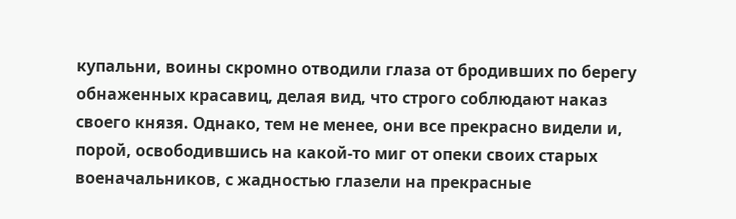купальни, воины скромно отводили глаза от бродивших по берегу обнаженных красавиц, делая вид, что строго соблюдают наказ своего князя. Однако, тем не менее, они все прекрасно видели и, порой, освободившись на какой-то миг от опеки своих старых военачальников, с жадностью глазели на прекрасные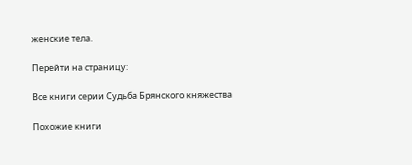женские тела.

Перейти на страницу:

Все книги серии Судьба Брянского княжества

Похожие книги